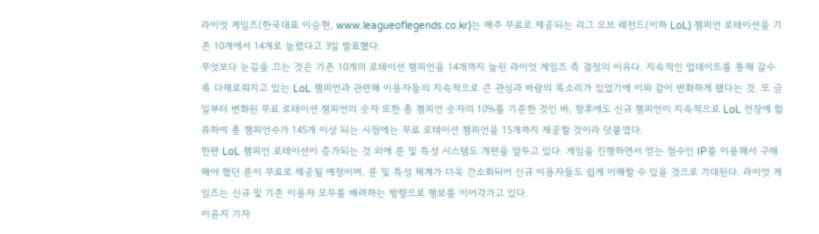라이엇 게임즈(한국대표 이승현, www.leagueoflegends.co.kr)는 매주 무료로 제공되는 리그 오브 레전드(이하 LoL) 챔피언 로테이션을 기존 10개에서 14개로 늘렸다고 3일 발표했다.
무엇보다 눈길을 끄는 것은 기존 10개의 로테이션 챔피언을 14개까지 늘린 라이엇 게임즈 측 결정의 이유다. 지속적인 업데이트를 통해 갈수록 다채로워지고 있는 LoL 챔피언과 관련해 이용자들의 지속적으로 큰 관심과 바람의 목소리가 있었기에 이와 같이 변화하게 됐다는 것. 또 금일부터 변화된 무료 로테이션 챔피언의 숫자 또한 총 챔피언 숫자의 10%를 기준한 것인 바, 향후에도 신규 챔피언이 지속적으로 LoL 전장에 합류하여 총 챔피언수가 145개 이상 되는 시점에는 무료 로테이션 챔피언을 15개까지 제공할 것이라 덧붙였다.
한편 LoL 챔피언 로테이션이 증가되는 것 외에 룬 및 특성 시스템도 개편을 앞두고 있다. 게임을 진행하면서 얻는 점수인 IP를 이용해서 구매해야 했던 룬이 무료로 제공될 예정이며, 룬 및 특성 체계가 더욱 간소화되어 신규 이용자들도 쉽게 이해할 수 있을 것으로 기대된다. 라이엇 게임즈는 신규 및 기존 이용자 모두를 배려하는 방향으로 행보를 이어각가고 있다.
이윤지 기자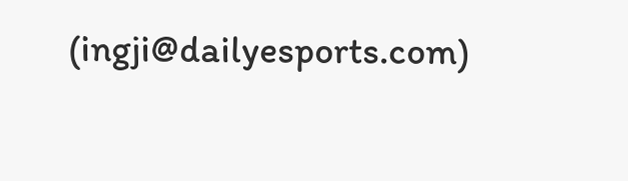(ingji@dailyesports.com)